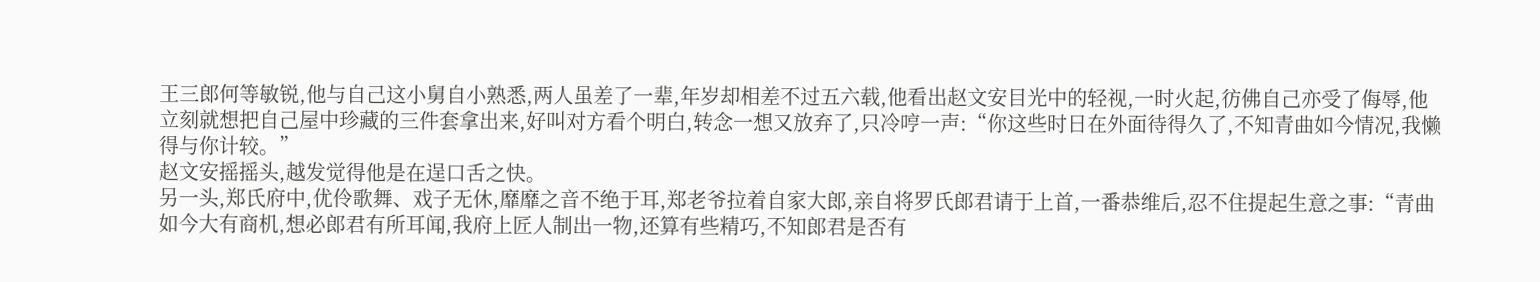王三郎何等敏锐,他与自己这小舅自小熟悉,两人虽差了一辈,年岁却相差不过五六载,他看出赵文安目光中的轻视,一时火起,彷佛自己亦受了侮辱,他立刻就想把自己屋中珍藏的三件套拿出来,好叫对方看个明白,转念一想又放弃了,只冷哼一声:“你这些时日在外面待得久了,不知青曲如今情况,我懒得与你计较。”
赵文安摇摇头,越发觉得他是在逞口舌之快。
另一头,郑氏府中,优伶歌舞、戏子无休,靡靡之音不绝于耳,郑老爷拉着自家大郎,亲自将罗氏郎君请于上首,一番恭维后,忍不住提起生意之事:“青曲如今大有商机,想必郎君有所耳闻,我府上匠人制出一物,还算有些精巧,不知郎君是否有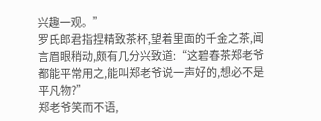兴趣一观。”
罗氏郎君指捏精致茶杯,望着里面的千金之茶,闻言眉眼稍动,颇有几分兴致道:“这碧春茶郑老爷都能平常用之,能叫郑老爷说一声好的,想必不是平凡物?”
郑老爷笑而不语,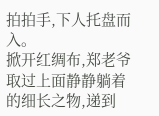拍拍手,下人托盘而入。
掀开红绸布,郑老爷取过上面静静躺着的细长之物,递到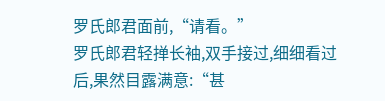罗氏郎君面前,“请看。”
罗氏郎君轻掸长袖,双手接过,细细看过后,果然目露满意:“甚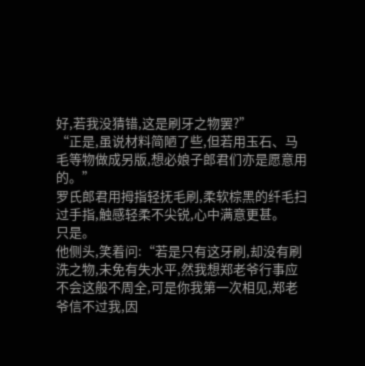好,若我没猜错,这是刷牙之物罢?”
“正是,虽说材料简陋了些,但若用玉石、马毛等物做成另版,想必娘子郎君们亦是愿意用的。”
罗氏郎君用拇指轻抚毛刷,柔软棕黑的纤毛扫过手指,触感轻柔不尖锐,心中满意更甚。
只是。
他侧头,笑着问:“若是只有这牙刷,却没有刷洗之物,未免有失水平,然我想郑老爷行事应不会这般不周全,可是你我第一次相见,郑老爷信不过我,因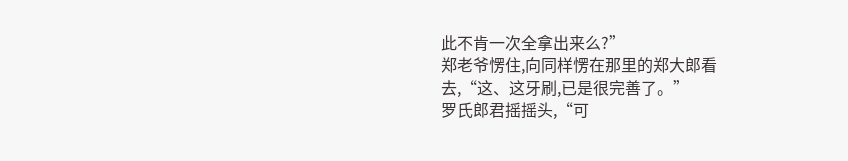此不肯一次全拿出来么?”
郑老爷愣住,向同样愣在那里的郑大郎看去,“这、这牙刷,已是很完善了。”
罗氏郎君摇摇头,“可